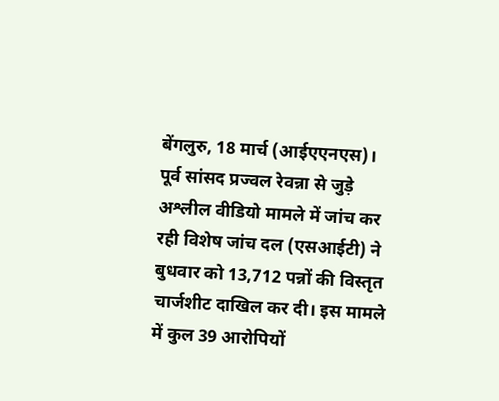बेंगलुरु, 18 मार्च (आईएएनएस)। पूर्व सांसद प्रज्वल रेवन्ना से जुड़े अश्लील वीडियो मामले में जांच कर रही विशेष जांच दल (एसआईटी) ने बुधवार को 13,712 पन्नों की विस्तृत चार्जशीट दाखिल कर दी। इस मामले में कुल 39 आरोपियों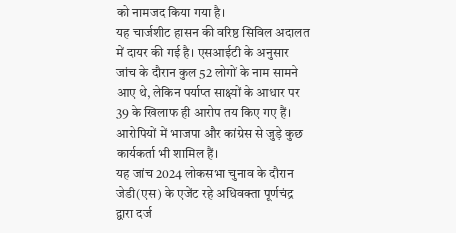को नामजद किया गया है।
यह चार्जशीट हासन की वरिष्ठ सिविल अदालत में दायर की गई है। एसआईटी के अनुसार जांच के दौरान कुल 52 लोगों के नाम सामने आए थे, लेकिन पर्याप्त साक्ष्यों के आधार पर 39 के खिलाफ ही आरोप तय किए गए हैं। आरोपियों में भाजपा और कांग्रेस से जुड़े कुछ कार्यकर्ता भी शामिल हैं।
यह जांच 2024 लोकसभा चुनाव के दौरान जेडी(एस) के एजेंट रहे अधिवक्ता पूर्णचंद्र द्वारा दर्ज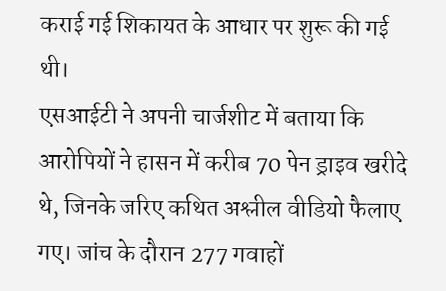कराई गई शिकायत के आधार पर शुरू की गई थी।
एसआईटी ने अपनी चार्जशीट में बताया कि आरोपियों ने हासन में करीब 70 पेन ड्राइव खरीदे थे, जिनके जरिए कथित अश्लील वीडियो फैलाए गए। जांच के दौरान 277 गवाहों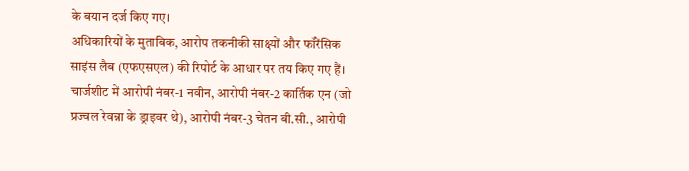के बयान दर्ज किए गए।
अधिकारियों के मुताबिक, आरोप तकनीकी साक्ष्यों और फॉरेंसिक साइंस लैब (एफएसएल) की रिपोर्ट के आधार पर तय किए गए हैं।
चार्जशीट में आरोपी नंबर-1 नवीन, आरोपी नंबर-2 कार्तिक एन (जो प्रज्वल रेवन्ना के ड्राइवर थे), आरोपी नंबर-3 चेतन बी.सी., आरोपी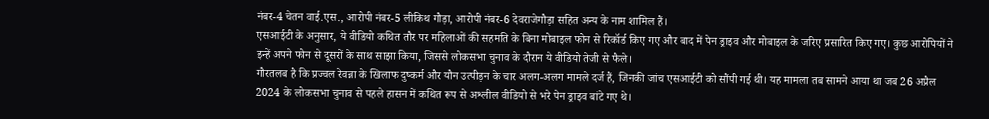नंबर-4 चेतन वाई.एस., आरोपी नंबर-5 लीकिथ गौड़ा, आरोपी नंबर-6 देवराजेगौड़ा सहित अन्य के नाम शामिल हैं।
एसआईटी के अनुसार, ये वीडियो कथित तौर पर महिलाओं की सहमति के बिना मोबाइल फोन से रिकॉर्ड किए गए और बाद में पेन ड्राइव और मोबाइल के जरिए प्रसारित किए गए। कुछ आरोपियों ने इन्हें अपने फोन से दूसरों के साथ साझा किया, जिससे लोकसभा चुनाव के दौरान ये वीडियो तेजी से फैले।
गौरतलब है कि प्रज्वल रेवन्ना के खिलाफ दुष्कर्म और यौन उत्पीड़न के चार अलग-अलग मामले दर्ज हैं, जिनकी जांच एसआईटी को सौंपी गई थी। यह मामला तब सामने आया था जब 26 अप्रैल 2024 के लोकसभा चुनाव से पहले हासन में कथित रूप से अश्लील वीडियो से भरे पेन ड्राइव बांटे गए थे।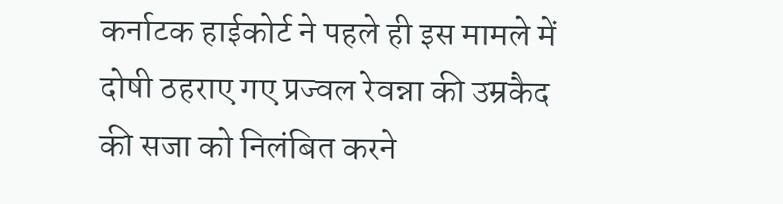कर्नाटक हाईकोर्ट ने पहले ही इस मामले में दोषी ठहराए गए प्रज्वल रेवन्ना की उम्रकैद की सजा को निलंबित करने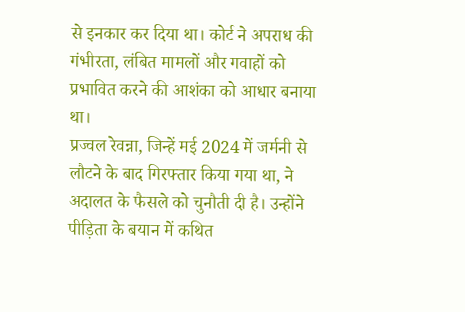से इनकार कर दिया था। कोर्ट ने अपराध की गंभीरता, लंबित मामलों और गवाहों को प्रभावित करने की आशंका को आधार बनाया था।
प्रज्वल रेवन्ना, जिन्हें मई 2024 में जर्मनी से लौटने के बाद गिरफ्तार किया गया था, ने अदालत के फैसले को चुनौती दी है। उन्होंने पीड़िता के बयान में कथित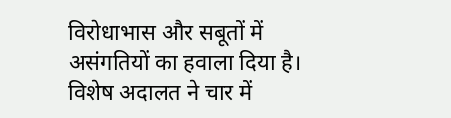विरोधाभास और सबूतों में असंगतियों का हवाला दिया है।
विशेष अदालत ने चार में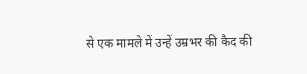से एक मामले में उन्हें उम्रभर की कैद की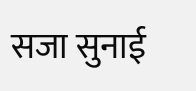सजा सुनाई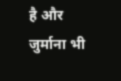है और जुर्माना भी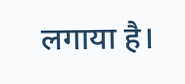लगाया है।